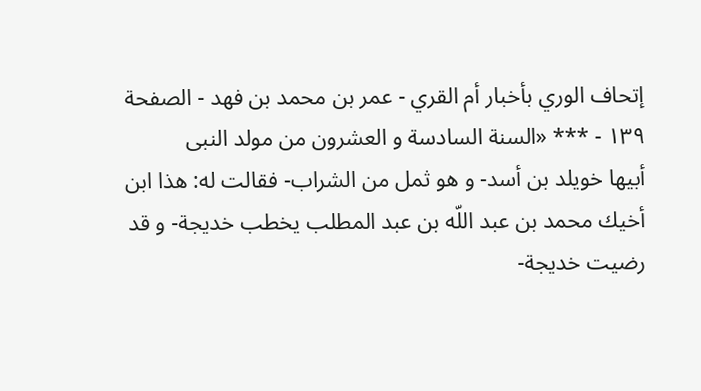إتحاف الوري بأخبار أم القري - عمر بن محمد بن فهد - الصفحة ١٣٩ - *** «السنة السادسة و العشرون من مولد النبى
أبيها خويلد بن أسد- و هو ثمل من الشراب- فقالت له: هذا ابن أخيك محمد بن عبد اللّه بن عبد المطلب يخطب خديجة- و قد رضيت خديجة-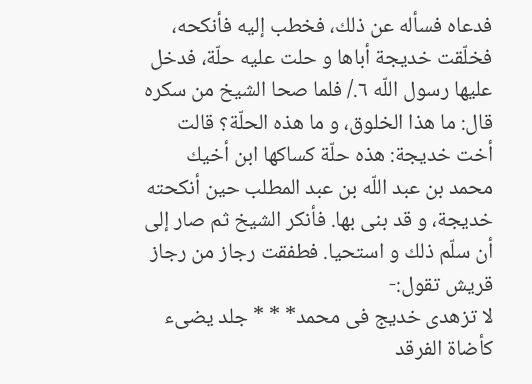فدعاه فسأله عن ذلك، فخطب إليه فأنكحه، فخلّقت خديجة أباها و حلت عليه حلّة، فدخل عليها رسول اللّه ٦./ فلما صحا الشيخ من سكره قال: ما هذا الخلوق، و ما هذه الحلّة؟ قالت أخت خديجة: هذه حلّة كساكها ابن أخيك محمد بن عبد اللّه بن عبد المطلب حين أنكحته خديجة، و قد بنى بها. فأنكر الشيخ ثم صار إلى أن سلّم ذلك و استحيا. فطفقت رجاز من رجاز قريش تقول:-
لا تزهدى خديج فى محمد* * * جلد يضىء كأضاة الفرقد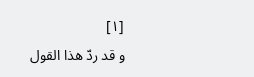[١]
و قد ردّ هذا القول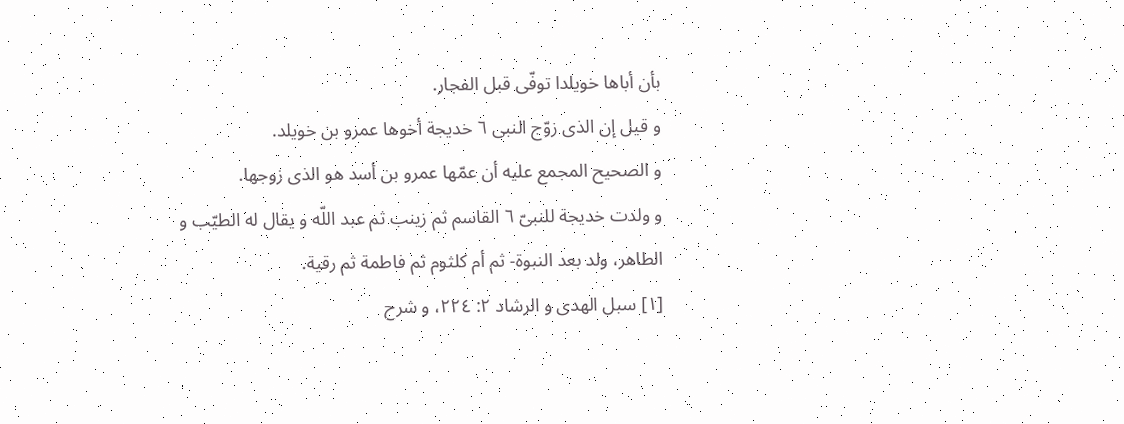بأن أباها خويلدا توفّى قبل الفجار.
و قيل إن الذى زوّج النبى ٦ خديجة أخوها عمرو بن خويلد.
و الصحيح المجمع عليه أن عمّها عمرو بن أسد هو الذى زوجها.
و ولدت خديجة للنبىّ ٦ القاسم ثم زينب ثم عبد اللّه و يقال له الطيّب و الطاهر، ولد بعد النبوة- ثم أم كلثوم ثم فاطمة ثم رقية.
[١] سبل الهدى و الرشاد ٢: ٢٢٤، و شرح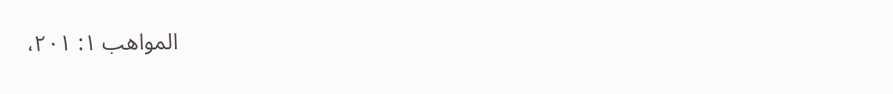المواهب ١: ٢٠١،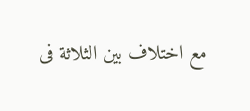مع اختلاف بين الثلاثة فى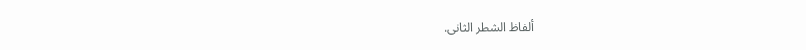ألفاظ الشطر الثانى.